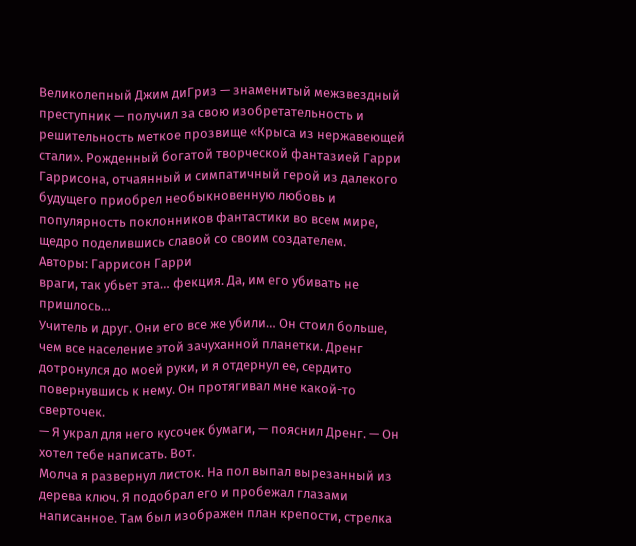Великолепный Джим диГриз — знаменитый межзвездный преступник — получил за свою изобретательность и решительность меткое прозвище «Крыса из нержавеющей стали». Рожденный богатой творческой фантазией Гарри Гаррисона, отчаянный и симпатичный герой из далекого будущего приобрел необыкновенную любовь и популярность поклонников фантастики во всем мире, щедро поделившись славой со своим создателем.
Авторы: Гаррисон Гарри
враги, так убьет эта… фекция. Да, им его убивать не пришлось…
Учитель и друг. Они его все же убили… Он стоил больше, чем все население этой зачуханной планетки. Дренг дотронулся до моей руки, и я отдернул ее, сердито повернувшись к нему. Он протягивал мне какой-то сверточек.
— Я украл для него кусочек бумаги, — пояснил Дренг. — Он хотел тебе написать. Вот.
Молча я развернул листок. На пол выпал вырезанный из дерева ключ. Я подобрал его и пробежал глазами написанное. Там был изображен план крепости, стрелка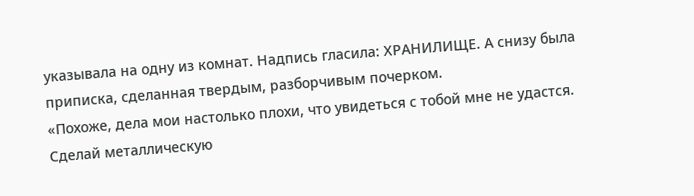указывала на одну из комнат. Надпись гласила: ХРАНИЛИЩЕ. А снизу была приписка, сделанная твердым, разборчивым почерком.
«Похоже, дела мои настолько плохи, что увидеться с тобой мне не удастся. Сделай металлическую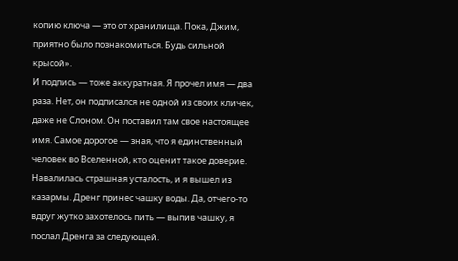копию ключа — это от хранилища. Пока, Джим, приятно было познакомиться. Будь сильной крысой».
И подпись — тоже аккуратная. Я прочел имя — два раза. Нет, он подписался не одной из своих кличек, даже не Слоном. Он поставил там свое настоящее имя. Самое дорогое — зная, что я единственный человек во Вселенной, кто оценит такое доверие.
Навалилась страшная усталость, и я вышел из казармы. Дренг принес чашку воды. Да, отчего-то вдруг жутко захотелось пить — выпив чашку, я послал Дренга за следующей.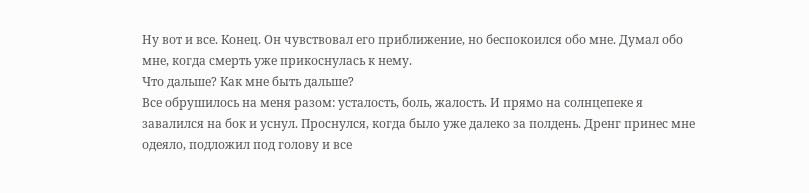Ну вот и все. Конец. Он чувствовал его приближение, но беспокоился обо мне. Думал обо мне, когда смерть уже прикоснулась к нему.
Что дальше? Как мне быть дальше?
Все обрушилось на меня разом: усталость, боль, жалость. И прямо на солнцепеке я завалился на бок и уснул. Проснулся, когда было уже далеко за полдень. Дренг принес мне одеяло, подложил под голову и все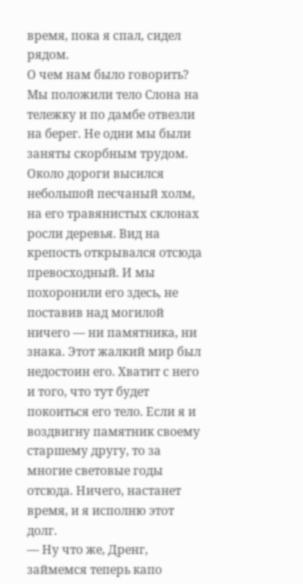время, пока я спал, сидел рядом.
О чем нам было говорить? Мы положили тело Слона на тележку и по дамбе отвезли на берег. Не одни мы были заняты скорбным трудом. Около дороги высился небольшой песчаный холм, на его травянистых склонах росли деревья. Вид на крепость открывался отсюда превосходный. И мы похоронили его здесь, не поставив над могилой ничего — ни памятника, ни знака. Этот жалкий мир был недостоин его. Хватит с него и того, что тут будет покоиться его тело. Если я и воздвигну памятник своему старшему другу, то за многие световые годы отсюда. Ничего, настанет время, и я исполню этот долг.
— Ну что же, Дренг, займемся теперь капо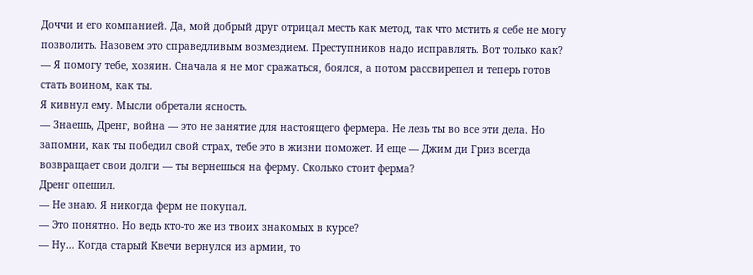Доччи и его компанией. Да, мой добрый друг отрицал месть как метод, так что мстить я себе не могу позволить. Назовем это справедливым возмездием. Преступников надо исправлять. Вот только как?
— Я помогу тебе, хозяин. Сначала я не мог сражаться, боялся, а потом рассвирепел и теперь готов стать воином, как ты.
Я кивнул ему. Мысли обретали ясность.
— Знаешь, Дренг, война — это не занятие для настоящего фермера. Не лезь ты во все эти дела. Но запомни, как ты победил свой страх, тебе это в жизни поможет. И еще — Джим ди Гриз всегда возвращает свои долги — ты вернешься на ферму. Сколько стоит ферма?
Дренг опешил.
— Не знаю. Я никогда ферм не покупал.
— Это понятно. Но ведь кто-то же из твоих знакомых в курсе?
— Ну… Когда старый Квечи вернулся из армии, то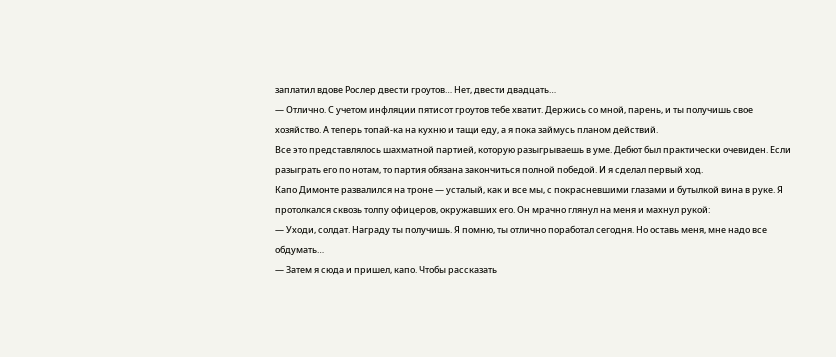заплатил вдове Рослер двести гроутов… Нет, двести двадцать…
— Отлично. С учетом инфляции пятисот гроутов тебе хватит. Держись со мной, парень, и ты получишь свое хозяйство. А теперь топай-ка на кухню и тащи еду, а я пока займусь планом действий.
Все это представлялось шахматной партией, которую разыгрываешь в уме. Дебют был практически очевиден. Если разыграть его по нотам, то партия обязана закончиться полной победой. И я сделал первый ход.
Капо Димонте развалился на троне — усталый, как и все мы, с покрасневшими глазами и бутылкой вина в руке. Я протолкался сквозь толпу офицеров, окружавших его. Он мрачно глянул на меня и махнул рукой:
— Уходи, солдат. Награду ты получишь. Я помню, ты отлично поработал сегодня. Но оставь меня, мне надо все обдумать…
— Затем я сюда и пришел, капо. Чтобы рассказать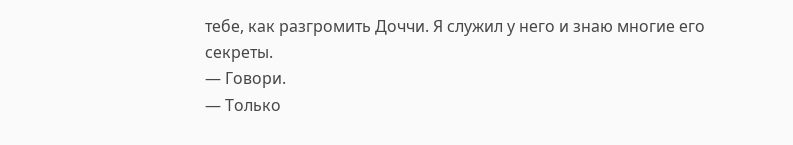тебе, как разгромить Доччи. Я служил у него и знаю многие его секреты.
— Говори.
— Только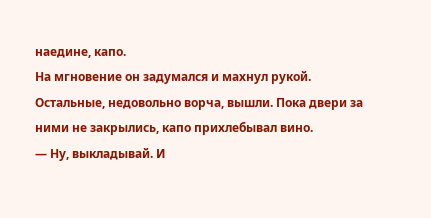наедине, капо.
На мгновение он задумался и махнул рукой. Остальные, недовольно ворча, вышли. Пока двери за ними не закрылись, капо прихлебывал вино.
— Ну, выкладывай. И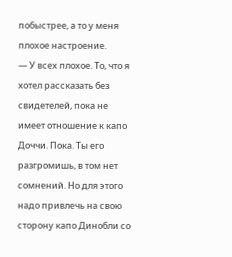побыстрее, а то у меня плохое настроение.
— У всех плохое. То, что я хотел рассказать без свидетелей, пока не имеет отношение к капо Доччи. Пока. Ты его разгромишь, в том нет сомнений. Но для этого надо привлечь на свою сторону капо Динобли со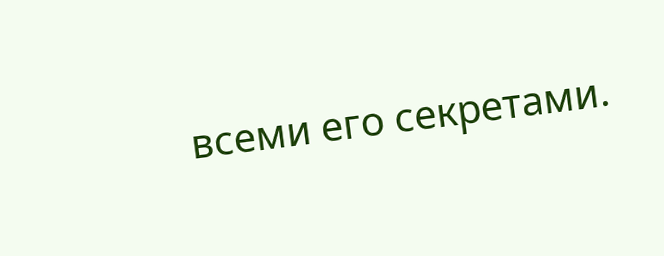всеми его секретами.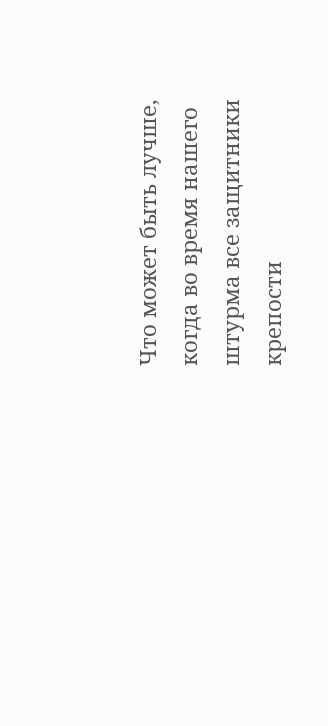Что может быть лучше, когда во время нашего штурма все защитники крепости